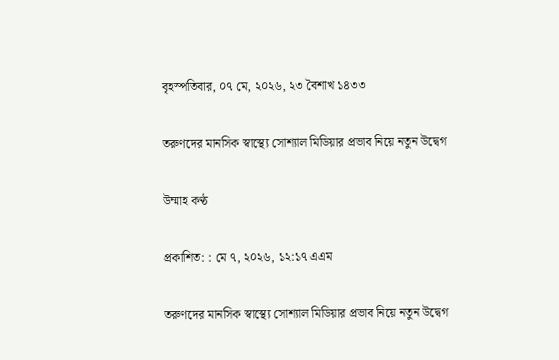বৃহস্পতিবার, ০৭ মে, ২০২৬, ২৩ বৈশাখ ১৪৩৩

তরুণদের মানসিক স্বাস্থ্যে সোশ্যাল মিডিয়ার প্রভাব নিয়ে নতুন উদ্বেগ

উম্মাহ কণ্ঠ

প্রকাশিত: : মে ৭, ২০২৬, ১২:১৭ এএম

তরুণদের মানসিক স্বাস্থ্যে সোশ্যাল মিডিয়ার প্রভাব নিয়ে নতুন উদ্বেগ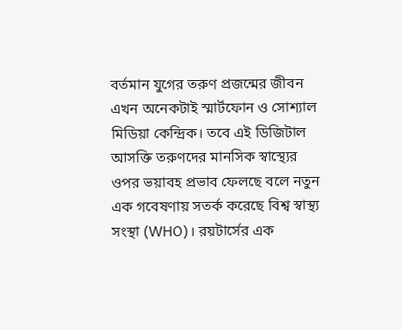বর্তমান যুগের তরুণ প্রজন্মের জীবন এখন অনেকটাই স্মার্টফোন ও সোশ্যাল মিডিয়া কেন্দ্রিক। তবে এই ডিজিটাল আসক্তি তরুণদের মানসিক স্বাস্থ্যের ওপর ভয়াবহ প্রভাব ফেলছে বলে নতুন এক গবেষণায় সতর্ক করেছে বিশ্ব স্বাস্থ্য সংস্থা (WHO)। রয়টার্সের এক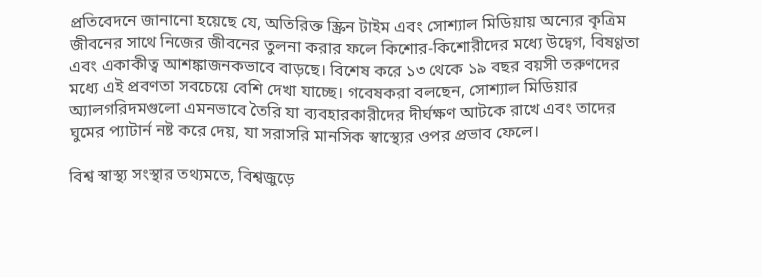প্রতিবেদনে জানানো হয়েছে যে, অতিরিক্ত স্ক্রিন টাইম এবং সোশ্যাল মিডিয়ায় অন্যের কৃত্রিম জীবনের সাথে নিজের জীবনের তুলনা করার ফলে কিশোর-কিশোরীদের মধ্যে উদ্বেগ, বিষণ্ণতা এবং একাকীত্ব আশঙ্কাজনকভাবে বাড়ছে। বিশেষ করে ১৩ থেকে ১৯ বছর বয়সী তরুণদের মধ্যে এই প্রবণতা সবচেয়ে বেশি দেখা যাচ্ছে। গবেষকরা বলছেন, সোশ্যাল মিডিয়ার অ্যালগরিদমগুলো এমনভাবে তৈরি যা ব্যবহারকারীদের দীর্ঘক্ষণ আটকে রাখে এবং তাদের ঘুমের প্যাটার্ন নষ্ট করে দেয়, যা সরাসরি মানসিক স্বাস্থ্যের ওপর প্রভাব ফেলে।

বিশ্ব স্বাস্থ্য সংস্থার তথ্যমতে, বিশ্বজুড়ে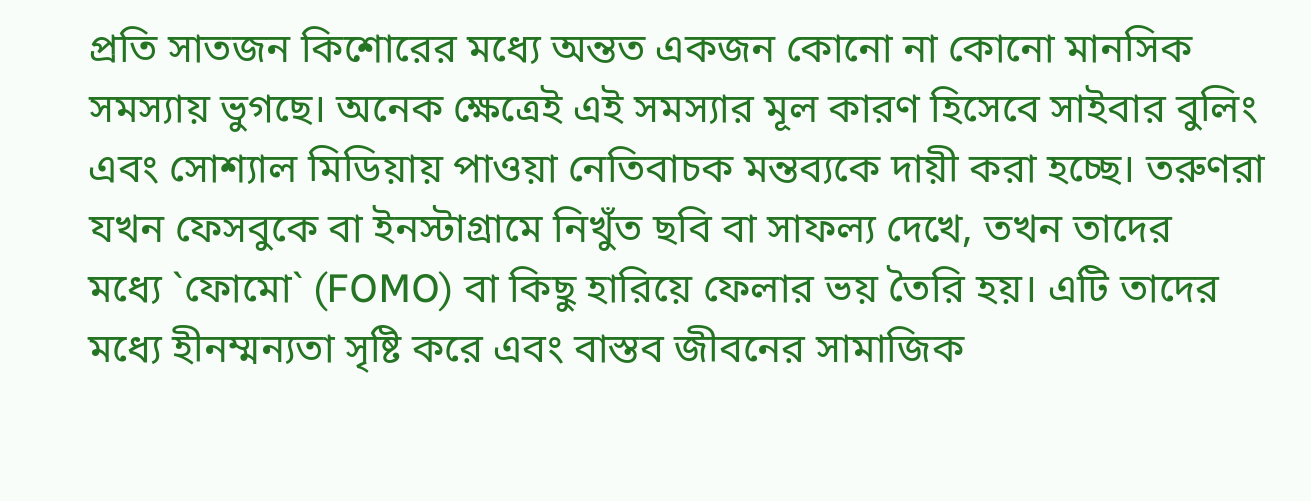প্রতি সাতজন কিশোরের মধ্যে অন্তত একজন কোনো না কোনো মানসিক সমস্যায় ভুগছে। অনেক ক্ষেত্রেই এই সমস্যার মূল কারণ হিসেবে সাইবার বুলিং এবং সোশ্যাল মিডিয়ায় পাওয়া নেতিবাচক মন্তব্যকে দায়ী করা হচ্ছে। তরুণরা যখন ফেসবুকে বা ইনস্টাগ্রামে নিখুঁত ছবি বা সাফল্য দেখে, তখন তাদের মধ্যে ‍‍`ফোমো‍‍` (FOMO) বা কিছু হারিয়ে ফেলার ভয় তৈরি হয়। এটি তাদের মধ্যে হীনম্মন্যতা সৃষ্টি করে এবং বাস্তব জীবনের সামাজিক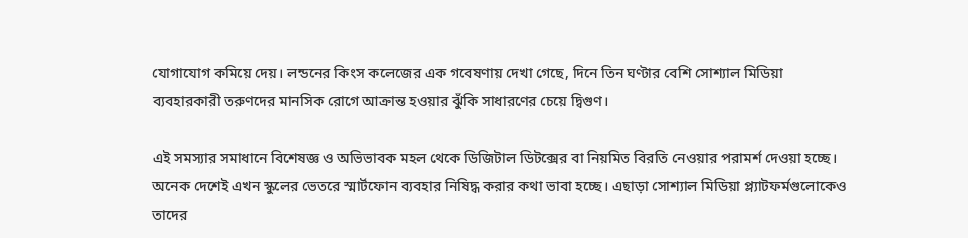যোগাযোগ কমিয়ে দেয়। লন্ডনের কিংস কলেজের এক গবেষণায় দেখা গেছে, দিনে তিন ঘণ্টার বেশি সোশ্যাল মিডিয়া ব্যবহারকারী তরুণদের মানসিক রোগে আক্রান্ত হওয়ার ঝুঁকি সাধারণের চেয়ে দ্বিগুণ।

এই সমস্যার সমাধানে বিশেষজ্ঞ ও অভিভাবক মহল থেকে ডিজিটাল ডিটক্সের বা নিয়মিত বিরতি নেওয়ার পরামর্শ দেওয়া হচ্ছে। অনেক দেশেই এখন স্কুলের ভেতরে স্মার্টফোন ব্যবহার নিষিদ্ধ করার কথা ভাবা হচ্ছে। এছাড়া সোশ্যাল মিডিয়া প্ল্যাটফর্মগুলোকেও তাদের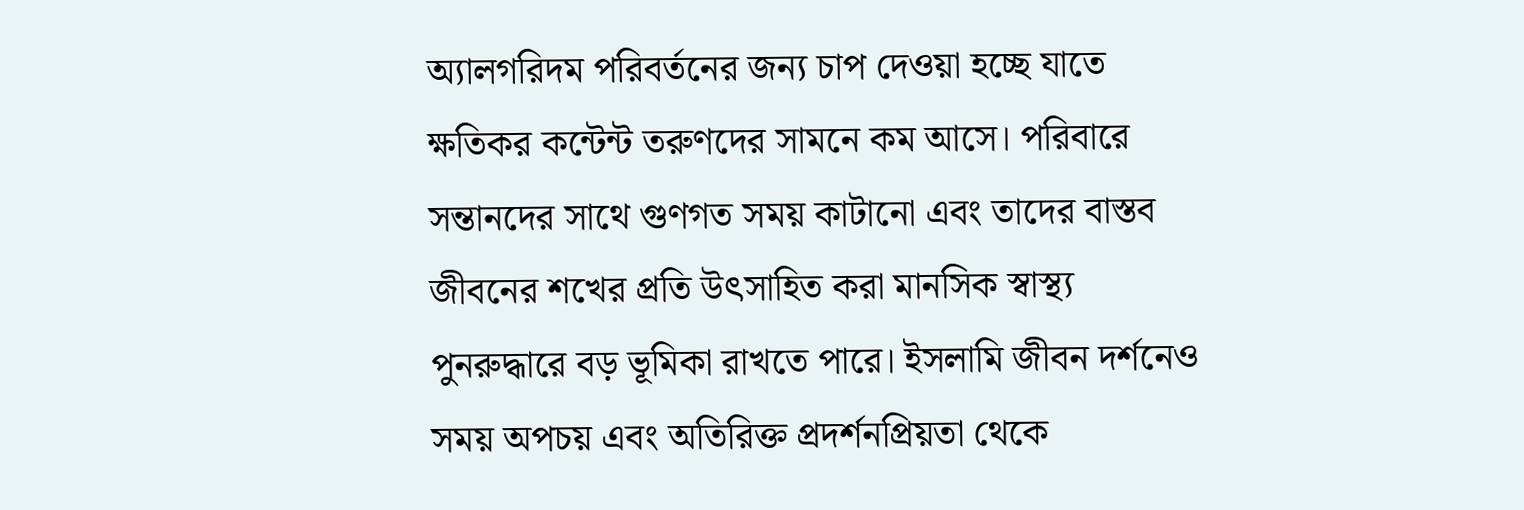অ্যালগরিদম পরিবর্তনের জন্য চাপ দেওয়া হচ্ছে যাতে ক্ষতিকর কন্টেন্ট তরুণদের সামনে কম আসে। পরিবারে সন্তানদের সাথে গুণগত সময় কাটানো এবং তাদের বাস্তব জীবনের শখের প্রতি উৎসাহিত করা মানসিক স্বাস্থ্য পুনরুদ্ধারে বড় ভূমিকা রাখতে পারে। ইসলামি জীবন দর্শনেও সময় অপচয় এবং অতিরিক্ত প্রদর্শনপ্রিয়তা থেকে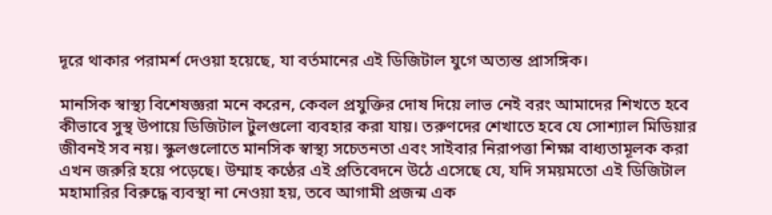দূরে থাকার পরামর্শ দেওয়া হয়েছে, যা বর্তমানের এই ডিজিটাল যুগে অত্যন্ত প্রাসঙ্গিক।

মানসিক স্বাস্থ্য বিশেষজ্ঞরা মনে করেন, কেবল প্রযুক্তির দোষ দিয়ে লাভ নেই বরং আমাদের শিখতে হবে কীভাবে সুস্থ উপায়ে ডিজিটাল টুলগুলো ব্যবহার করা যায়। তরুণদের শেখাতে হবে যে সোশ্যাল মিডিয়ার জীবনই সব নয়। স্কুলগুলোতে মানসিক স্বাস্থ্য সচেতনতা এবং সাইবার নিরাপত্তা শিক্ষা বাধ্যতামূলক করা এখন জরুরি হয়ে পড়েছে। উম্মাহ কণ্ঠের এই প্রতিবেদনে উঠে এসেছে যে, যদি সময়মতো এই ডিজিটাল মহামারির বিরুদ্ধে ব্যবস্থা না নেওয়া হয়, তবে আগামী প্রজন্ম এক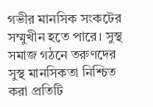গভীর মানসিক সংকটের সম্মুখীন হতে পারে। সুস্থ সমাজ গঠনে তরুণদের সুস্থ মানসিকতা নিশ্চিত করা প্রতিটি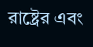রাষ্ট্রের এবং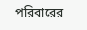পরিবারের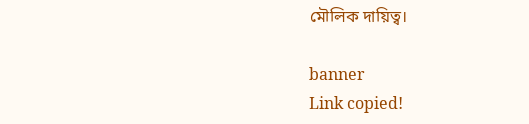মৌলিক দায়িত্ব।

banner
Link copied!